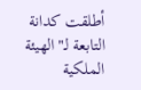أطلقت كدانة التابعة لـ"الهيئة الملكية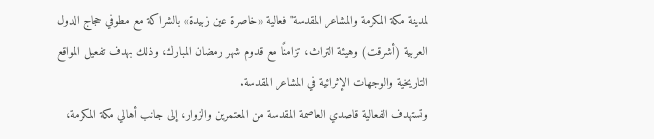لمدينة مكة المكرمة والمشاعر المقدسة" فعالية «خاصرة عين زبيدة» بالشراكة مع مطوفي حجاج الدول العربية (أشرقت) وهيئة التراث، تزامنًا مع قدوم شهر رمضان المبارك، وذلك بهدف تفعيل المواقع التاريخية والوجهات الإثرائية في المشاعر المقدسة.
وتستهدف الفعالية قاصدي العاصمة المقدسة من المعتمرين والزوار، إلى جانب أهالي مكة المكرمة،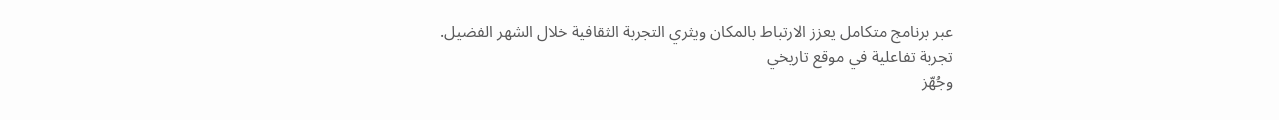عبر برنامج متكامل يعزز الارتباط بالمكان ويثري التجربة الثقافية خلال الشهر الفضيل.
تجربة تفاعلية في موقع تاريخي
وجُهّز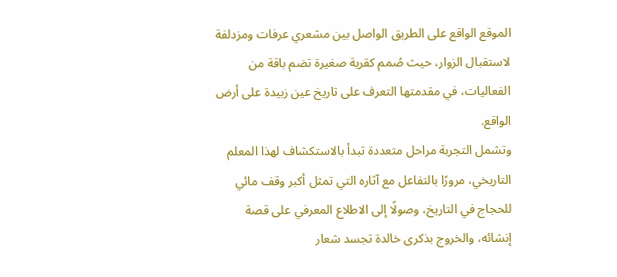الموقع الواقع على الطريق الواصل بين مشعري عرفات ومزدلفة لاستقبال الزوار، حيث صُمم كقرية صغيرة تضم باقة من الفعاليات، في مقدمتها التعرف على تاريخ عين زبيدة على أرض الواقع.
وتشمل التجربة مراحل متعددة تبدأ بالاستكشاف لهذا المعلم التاريخي، مرورًا بالتفاعل مع آثاره التي تمثل أكبر وقف مائي للحجاج في التاريخ، وصولًا إلى الاطلاع المعرفي على قصة إنشائه، والخروج بذكرى خالدة تجسد شعار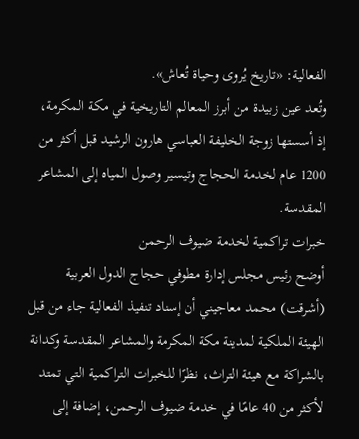الفعالية: «تاريخ يُروى وحياة تُعاش».
وتُعد عين زبيدة من أبرز المعالم التاريخية في مكة المكرمة، إذ أسستها زوجة الخليفة العباسي هارون الرشيد قبل أكثر من 1200 عام لخدمة الحجاج وتيسير وصول المياه إلى المشاعر المقدسة.
خبرات تراكمية لخدمة ضيوف الرحمن
أوضح رئيس مجلس إدارة مطوفي حجاج الدول العربية (أشرقت) محمد معاجيني أن إسناد تنفيذ الفعالية جاء من قبل الهيئة الملكية لمدينة مكة المكرمة والمشاعر المقدسة وكدانة بالشراكة مع هيئة التراث، نظرًا للخبرات التراكمية التي تمتد لأكثر من 40 عامًا في خدمة ضيوف الرحمن، إضافة إلى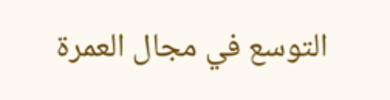التوسع في مجال العمرة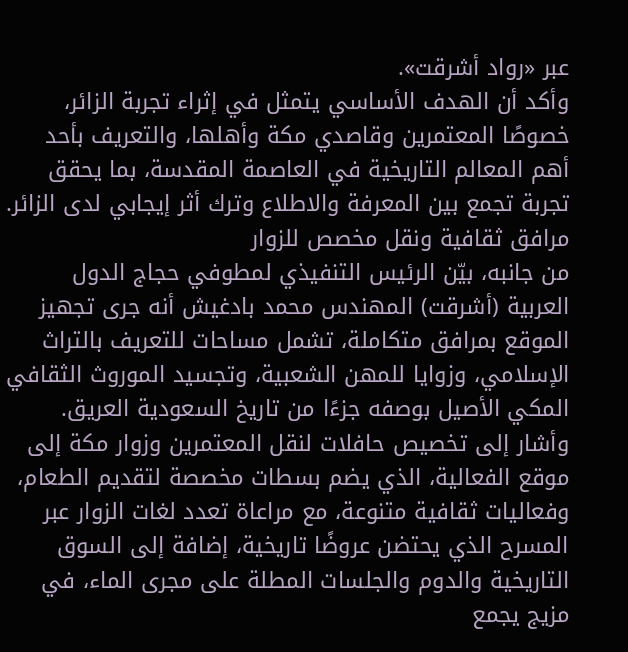عبر «رواد أشرقت».
وأكد أن الهدف الأساسي يتمثل في إثراء تجربة الزائر، خصوصًا المعتمرين وقاصدي مكة وأهلها، والتعريف بأحد أهم المعالم التاريخية في العاصمة المقدسة، بما يحقق تجربة تجمع بين المعرفة والاطلاع وترك أثر إيجابي لدى الزائر.
مرافق ثقافية ونقل مخصص للزوار
من جانبه، بيّن الرئيس التنفيذي لمطوفي حجاج الدول العربية (أشرقت) المهندس محمد بادغيش أنه جرى تجهيز الموقع بمرافق متكاملة، تشمل مساحات للتعريف بالتراث الإسلامي، وزوايا للمهن الشعبية، وتجسيد الموروث الثقافي المكي الأصيل بوصفه جزءًا من تاريخ السعودية العريق.
وأشار إلى تخصيص حافلات لنقل المعتمرين وزوار مكة إلى موقع الفعالية، الذي يضم بسطات مخصصة لتقديم الطعام، وفعاليات ثقافية متنوعة، مع مراعاة تعدد لغات الزوار عبر المسرح الذي يحتضن عروضًا تاريخية، إضافة إلى السوق التاريخية والدوم والجلسات المطلة على مجرى الماء، في مزيج يجمع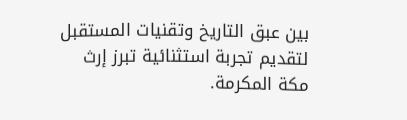بين عبق التاريخ وتقنيات المستقبل لتقديم تجربة استثنائية تبرز إرث مكة المكرمة.